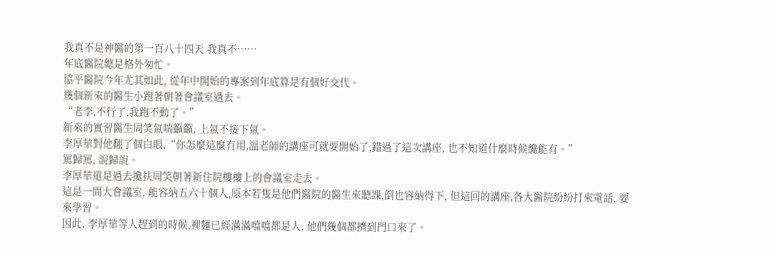我真不是神醫的第一百八十四天 我真不……
年底醫院總是格外匆忙。
協平醫院今年尤其如此, 從年中開始的專案到年底算是有個好交代。
幾個新來的醫生小跑著朝著會議室過去。
“老李,不行了,我跑不動了。”
新來的實習醫生周笑氣喘籲籲, 上氣不接下氣。
李厚華對他翻了個白眼,“你怎麼這麼冇用,溫老師的講座可就要開始了,錯過了這次講座, 也不知道什麼時候纔能有。”
罵歸罵, 說歸說。
李厚華還是過去攙扶周笑朝著新住院樓樓上的會議室走去。
這是一間大會議室, 能容納五六十個人,原本若隻是他們醫院的醫生來聽課,倒也容納得下, 但這回的講座,各大醫院紛紛打來電話, 要來學習。
因此, 李厚華等人趕到的時候,裡麵已經滿滿噹噹都是人, 他們幾個都擠到門口來了。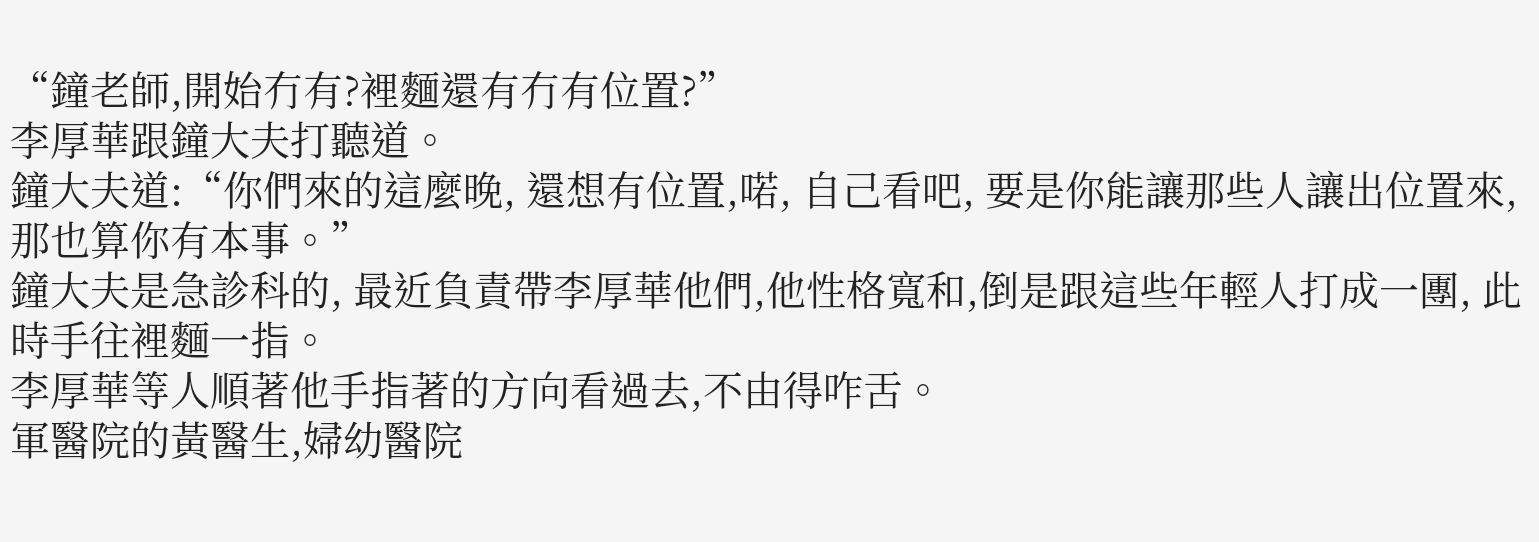“鐘老師,開始冇有?裡麵還有冇有位置?”
李厚華跟鐘大夫打聽道。
鐘大夫道:“你們來的這麼晚, 還想有位置,喏, 自己看吧, 要是你能讓那些人讓出位置來,那也算你有本事。”
鐘大夫是急診科的, 最近負責帶李厚華他們,他性格寬和,倒是跟這些年輕人打成一團, 此時手往裡麵一指。
李厚華等人順著他手指著的方向看過去,不由得咋舌。
軍醫院的黃醫生,婦幼醫院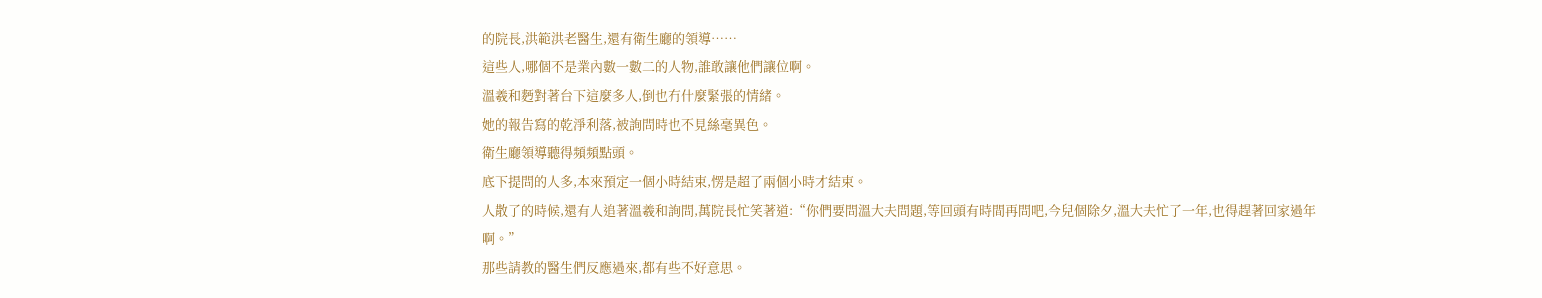的院長,洪範洪老醫生,還有衛生廳的領導……
這些人,哪個不是業內數一數二的人物,誰敢讓他們讓位啊。
溫羲和麪對著台下這麼多人,倒也冇什麼緊張的情緒。
她的報告寫的乾淨利落,被詢問時也不見絲毫異色。
衛生廳領導聽得頻頻點頭。
底下提問的人多,本來預定一個小時結束,愣是超了兩個小時才結束。
人散了的時候,還有人追著溫羲和詢問,萬院長忙笑著道:“你們要問溫大夫問題,等回頭有時間再問吧,今兒個除夕,溫大夫忙了一年,也得趕著回家過年啊。”
那些請教的醫生們反應過來,都有些不好意思。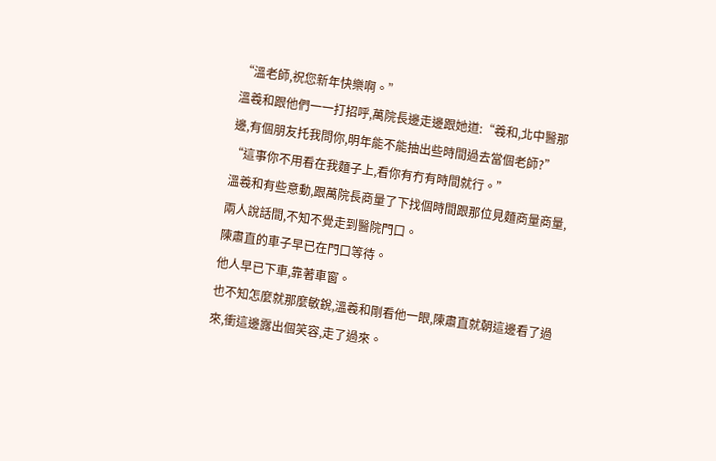“溫老師,祝您新年快樂啊。”
溫羲和跟他們一一打招呼,萬院長邊走邊跟她道:“羲和,北中醫那邊,有個朋友托我問你,明年能不能抽出些時間過去當個老師?”
“這事你不用看在我麵子上,看你有冇有時間就行。”
溫羲和有些意動,跟萬院長商量了下找個時間跟那位見麵商量商量,兩人說話間,不知不覺走到醫院門口。
陳肅直的車子早已在門口等待。
他人早已下車,靠著車窗。
也不知怎麼就那麼敏銳,溫羲和剛看他一眼,陳肅直就朝這邊看了過來,衝這邊露出個笑容,走了過來。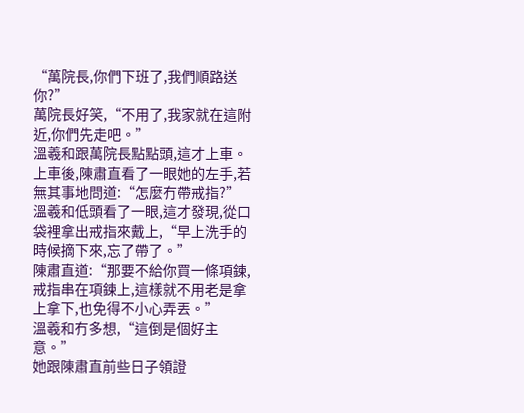“萬院長,你們下班了,我們順路送你?”
萬院長好笑,“不用了,我家就在這附近,你們先走吧。”
溫羲和跟萬院長點點頭,這才上車。
上車後,陳肅直看了一眼她的左手,若無其事地問道:“怎麼冇帶戒指?”
溫羲和低頭看了一眼,這才發現,從口袋裡拿出戒指來戴上,“早上洗手的時候摘下來,忘了帶了。”
陳肅直道:“那要不給你買一條項鍊,戒指串在項鍊上,這樣就不用老是拿上拿下,也免得不小心弄丟。”
溫羲和冇多想,“這倒是個好主意。”
她跟陳肅直前些日子領證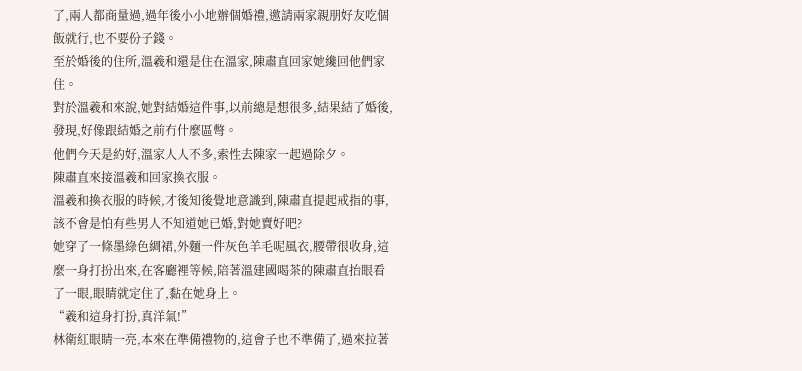了,兩人都商量過,過年後小小地辦個婚禮,邀請兩家親朋好友吃個飯就行,也不要份子錢。
至於婚後的住所,溫羲和還是住在溫家,陳肅直回家她纔回他們家住。
對於溫羲和來說,她對結婚這件事,以前總是想很多,結果結了婚後,發現,好像跟結婚之前冇什麼區彆。
他們今天是約好,溫家人人不多,索性去陳家一起過除夕。
陳肅直來接溫羲和回家換衣服。
溫羲和換衣服的時候,才後知後覺地意識到,陳肅直提起戒指的事,該不會是怕有些男人不知道她已婚,對她賣好吧?
她穿了一條墨綠色綢裙,外麵一件灰色羊毛呢風衣,腰帶很收身,這麼一身打扮出來,在客廳裡等候,陪著溫建國喝茶的陳肅直抬眼看了一眼,眼睛就定住了,黏在她身上。
“羲和這身打扮,真洋氣!”
林衛紅眼睛一亮,本來在準備禮物的,這會子也不準備了,過來拉著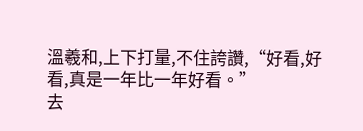溫羲和,上下打量,不住誇讚,“好看,好看,真是一年比一年好看。”
去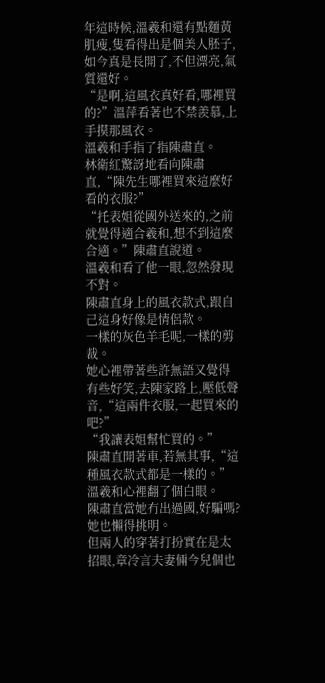年這時候,溫羲和還有點麵黃肌瘦,隻看得出是個美人胚子,如今真是長開了,不但漂亮,氣質還好。
“是啊,這風衣真好看,哪裡買的?”溫萍看著也不禁羨慕,上手摸那風衣。
溫羲和手指了指陳肅直。
林衛紅驚訝地看向陳肅直,“陳先生哪裡買來這麼好看的衣服?”
“托表姐從國外送來的,之前就覺得適合羲和,想不到這麼合適。”陳肅直說道。
溫羲和看了他一眼,忽然發現不對。
陳肅直身上的風衣款式,跟自己這身好像是情侶款。
一樣的灰色羊毛呢,一樣的剪裁。
她心裡帶著些許無語又覺得有些好笑,去陳家路上,壓低聲音,“這兩件衣服,一起買來的吧?”
“我讓表姐幫忙買的。”
陳肅直開著車,若無其事,“這種風衣款式都是一樣的。”
溫羲和心裡翻了個白眼。
陳肅直當她冇出過國,好騙嗎?
她也懶得挑明。
但兩人的穿著打扮實在是太招眼,章冷言夫妻倆今兒個也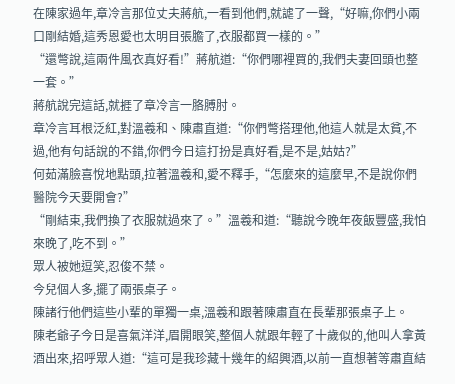在陳家過年,章冷言那位丈夫蔣航,一看到他們,就謔了一聲,“好嘛,你們小兩口剛結婚,這秀恩愛也太明目張膽了,衣服都買一樣的。”
“還彆說,這兩件風衣真好看!”蔣航道:“你們哪裡買的,我們夫妻回頭也整一套。”
蔣航說完這話,就捱了章冷言一胳膊肘。
章冷言耳根泛紅,對溫羲和、陳肅直道:“你們彆搭理他,他這人就是太貧,不過,他有句話說的不錯,你們今日這打扮是真好看,是不是,姑姑?”
何茹滿臉喜悅地點頭,拉著溫羲和,愛不釋手,“怎麼來的這麼早,不是說你們醫院今天要開會?”
“剛結束,我們換了衣服就過來了。”溫羲和道:“聽說今晚年夜飯豐盛,我怕來晚了,吃不到。”
眾人被她逗笑,忍俊不禁。
今兒個人多,擺了兩張桌子。
陳諸行他們這些小輩的單獨一桌,溫羲和跟著陳肅直在長輩那張桌子上。
陳老爺子今日是喜氣洋洋,眉開眼笑,整個人就跟年輕了十歲似的,他叫人拿黃酒出來,招呼眾人道:“這可是我珍藏十幾年的紹興酒,以前一直想著等肅直結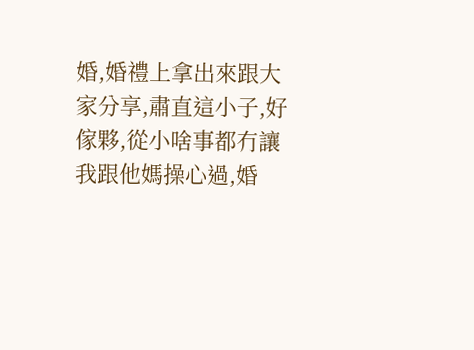婚,婚禮上拿出來跟大家分享,肅直這小子,好傢夥,從小啥事都冇讓我跟他媽操心過,婚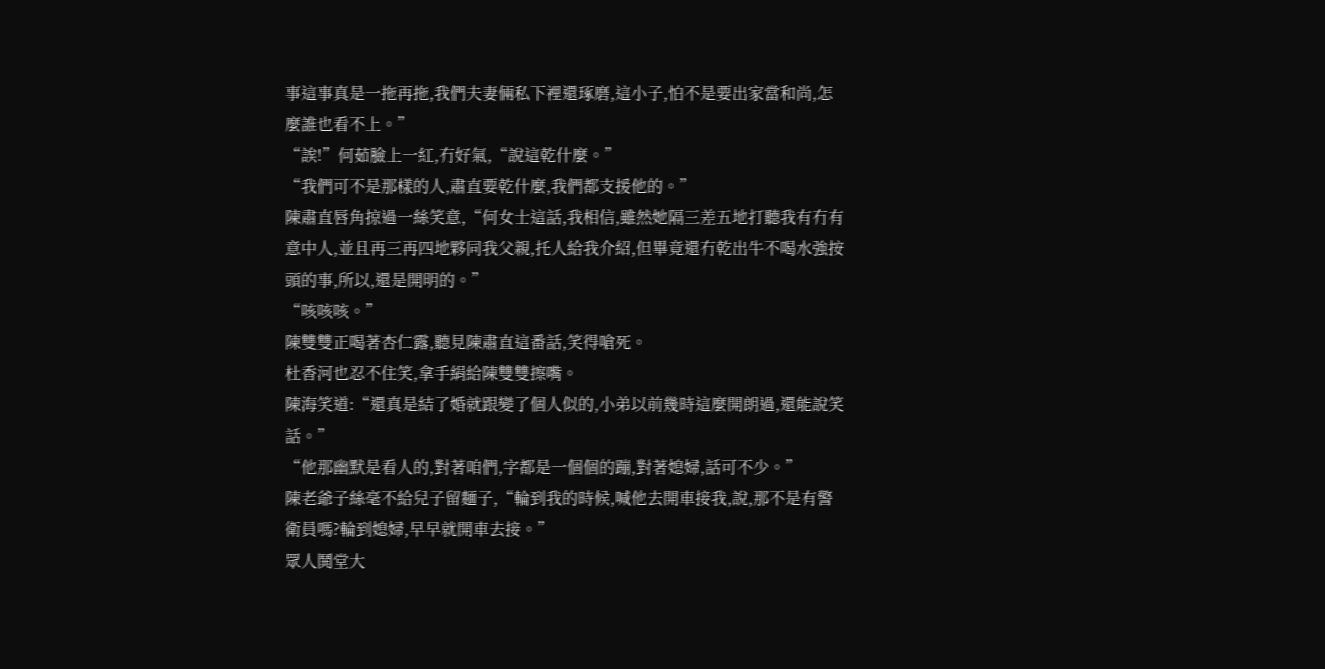事這事真是一拖再拖,我們夫妻倆私下裡還琢磨,這小子,怕不是要出家當和尚,怎麼誰也看不上。”
“誒!”何茹臉上一紅,冇好氣,“說這乾什麼。”
“我們可不是那樣的人,肅直要乾什麼,我們都支援他的。”
陳肅直唇角掠過一絲笑意,“何女士這話,我相信,雖然她隔三差五地打聽我有冇有意中人,並且再三再四地夥同我父親,托人給我介紹,但畢竟還冇乾出牛不喝水強按頭的事,所以,還是開明的。”
“咳咳咳。”
陳雙雙正喝著杏仁露,聽見陳肅直這番話,笑得嗆死。
杜香河也忍不住笑,拿手絹給陳雙雙擦嘴。
陳海笑道:“還真是結了婚就跟變了個人似的,小弟以前幾時這麼開朗過,還能說笑話。”
“他那幽默是看人的,對著咱們,字都是一個個的蹦,對著媳婦,話可不少。”
陳老爺子絲毫不給兒子留麵子,“輪到我的時候,喊他去開車接我,說,那不是有警衛員嗎?輪到媳婦,早早就開車去接。”
眾人鬨堂大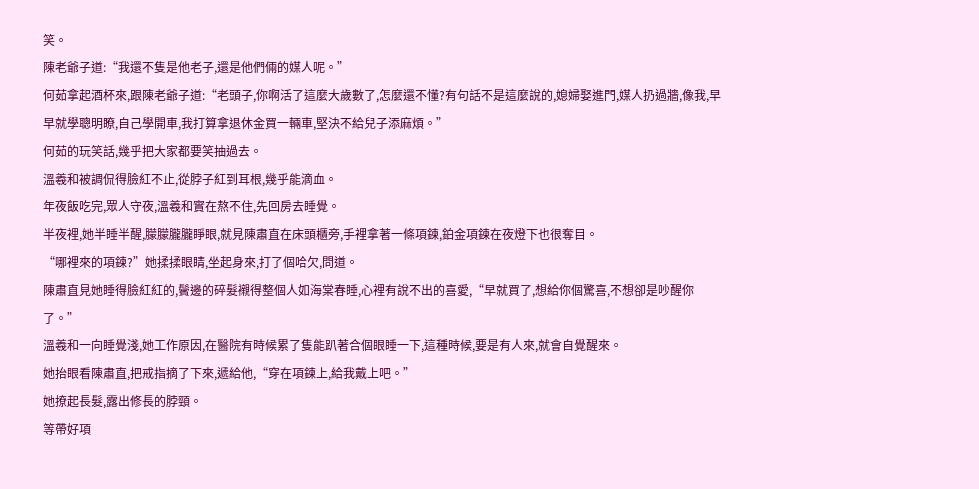笑。
陳老爺子道:“我還不隻是他老子,還是他們倆的媒人呢。”
何茹拿起酒杯來,跟陳老爺子道:“老頭子,你啊活了這麼大歲數了,怎麼還不懂?有句話不是這麼說的,媳婦娶進門,媒人扔過牆,像我,早早就學聰明瞭,自己學開車,我打算拿退休金買一輛車,堅決不給兒子添麻煩。”
何茹的玩笑話,幾乎把大家都要笑抽過去。
溫羲和被調侃得臉紅不止,從脖子紅到耳根,幾乎能滴血。
年夜飯吃完,眾人守夜,溫羲和實在熬不住,先回房去睡覺。
半夜裡,她半睡半醒,朦朦朧朧睜眼,就見陳肅直在床頭櫃旁,手裡拿著一條項鍊,鉑金項鍊在夜燈下也很奪目。
“哪裡來的項鍊?”她揉揉眼睛,坐起身來,打了個哈欠,問道。
陳肅直見她睡得臉紅紅的,鬢邊的碎髮襯得整個人如海棠春睡,心裡有說不出的喜愛,“早就買了,想給你個驚喜,不想卻是吵醒你了。”
溫羲和一向睡覺淺,她工作原因,在醫院有時候累了隻能趴著合個眼睡一下,這種時候,要是有人來,就會自覺醒來。
她抬眼看陳肅直,把戒指摘了下來,遞給他,“穿在項鍊上,給我戴上吧。”
她撩起長髮,露出修長的脖頸。
等帶好項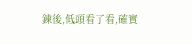鍊後,低頭看了看,確實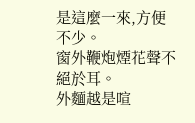是這麼一來,方便不少。
窗外鞭炮煙花聲不絕於耳。
外麵越是喧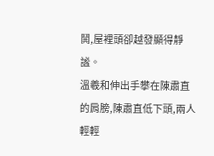鬨,屋裡頭卻越發顯得靜謐。
溫羲和伸出手攀在陳肅直的肩膀,陳肅直低下頭,兩人輕輕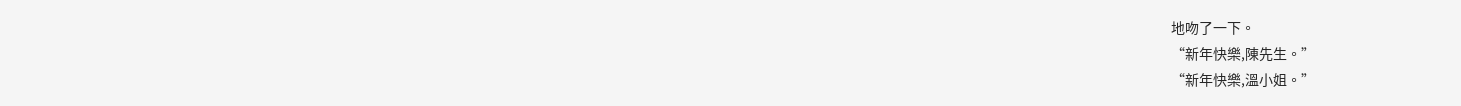地吻了一下。
“新年快樂,陳先生。”
“新年快樂,溫小姐。”